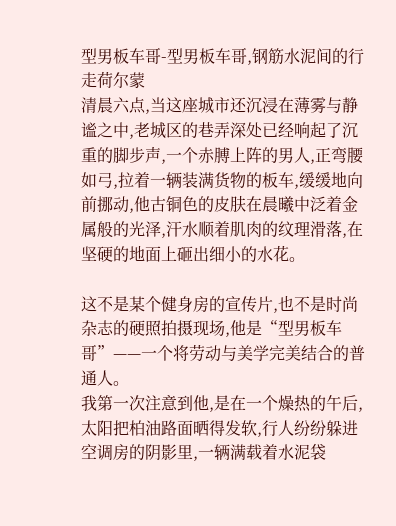型男板车哥-型男板车哥,钢筋水泥间的行走荷尔蒙
清晨六点,当这座城市还沉浸在薄雾与静谧之中,老城区的巷弄深处已经响起了沉重的脚步声,一个赤膊上阵的男人,正弯腰如弓,拉着一辆装满货物的板车,缓缓地向前挪动,他古铜色的皮肤在晨曦中泛着金属般的光泽,汗水顺着肌肉的纹理滑落,在坚硬的地面上砸出细小的水花。

这不是某个健身房的宣传片,也不是时尚杂志的硬照拍摄现场,他是“型男板车哥”——一个将劳动与美学完美结合的普通人。
我第一次注意到他,是在一个燥热的午后,太阳把柏油路面晒得发软,行人纷纷躲进空调房的阴影里,一辆满载着水泥袋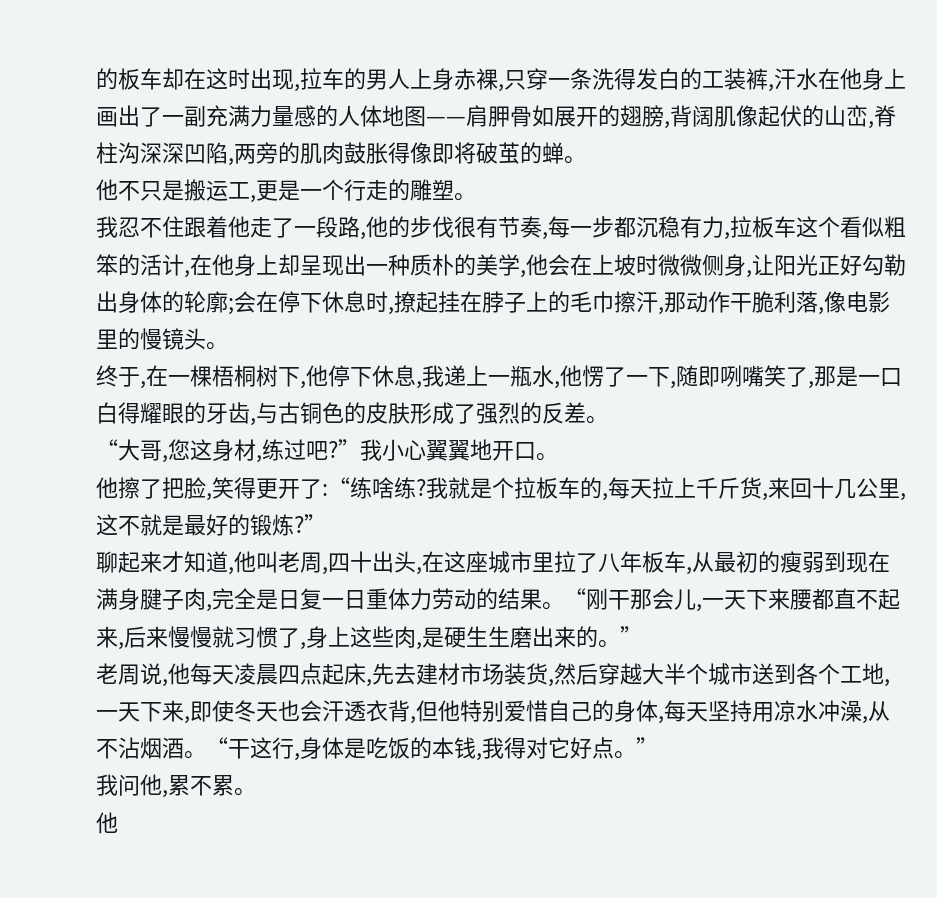的板车却在这时出现,拉车的男人上身赤裸,只穿一条洗得发白的工装裤,汗水在他身上画出了一副充满力量感的人体地图——肩胛骨如展开的翅膀,背阔肌像起伏的山峦,脊柱沟深深凹陷,两旁的肌肉鼓胀得像即将破茧的蝉。
他不只是搬运工,更是一个行走的雕塑。
我忍不住跟着他走了一段路,他的步伐很有节奏,每一步都沉稳有力,拉板车这个看似粗笨的活计,在他身上却呈现出一种质朴的美学,他会在上坡时微微侧身,让阳光正好勾勒出身体的轮廓;会在停下休息时,撩起挂在脖子上的毛巾擦汗,那动作干脆利落,像电影里的慢镜头。
终于,在一棵梧桐树下,他停下休息,我递上一瓶水,他愣了一下,随即咧嘴笑了,那是一口白得耀眼的牙齿,与古铜色的皮肤形成了强烈的反差。
“大哥,您这身材,练过吧?”我小心翼翼地开口。
他擦了把脸,笑得更开了:“练啥练?我就是个拉板车的,每天拉上千斤货,来回十几公里,这不就是最好的锻炼?”
聊起来才知道,他叫老周,四十出头,在这座城市里拉了八年板车,从最初的瘦弱到现在满身腱子肉,完全是日复一日重体力劳动的结果。“刚干那会儿,一天下来腰都直不起来,后来慢慢就习惯了,身上这些肉,是硬生生磨出来的。”
老周说,他每天凌晨四点起床,先去建材市场装货,然后穿越大半个城市送到各个工地,一天下来,即使冬天也会汗透衣背,但他特别爱惜自己的身体,每天坚持用凉水冲澡,从不沾烟酒。“干这行,身体是吃饭的本钱,我得对它好点。”
我问他,累不累。
他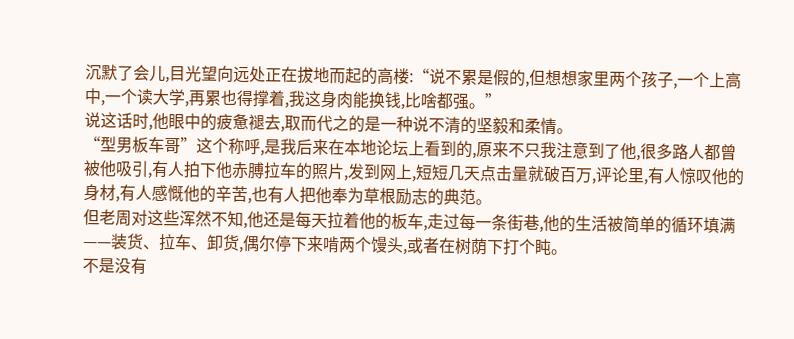沉默了会儿,目光望向远处正在拔地而起的高楼:“说不累是假的,但想想家里两个孩子,一个上高中,一个读大学,再累也得撑着,我这身肉能换钱,比啥都强。”
说这话时,他眼中的疲惫褪去,取而代之的是一种说不清的坚毅和柔情。
“型男板车哥”这个称呼,是我后来在本地论坛上看到的,原来不只我注意到了他,很多路人都曾被他吸引,有人拍下他赤膊拉车的照片,发到网上,短短几天点击量就破百万,评论里,有人惊叹他的身材,有人感慨他的辛苦,也有人把他奉为草根励志的典范。
但老周对这些浑然不知,他还是每天拉着他的板车,走过每一条街巷,他的生活被简单的循环填满——装货、拉车、卸货,偶尔停下来啃两个馒头,或者在树荫下打个盹。
不是没有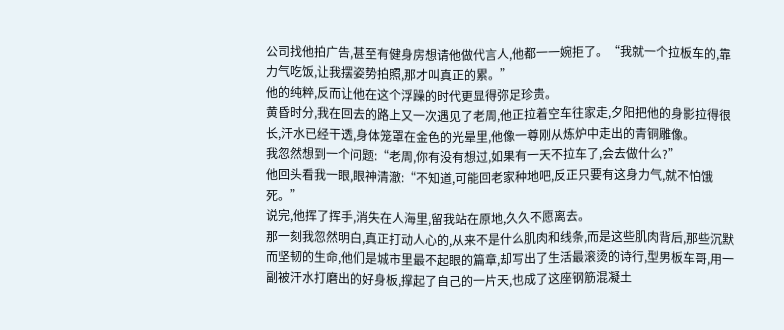公司找他拍广告,甚至有健身房想请他做代言人,他都一一婉拒了。“我就一个拉板车的,靠力气吃饭,让我摆姿势拍照,那才叫真正的累。”
他的纯粹,反而让他在这个浮躁的时代更显得弥足珍贵。
黄昏时分,我在回去的路上又一次遇见了老周,他正拉着空车往家走,夕阳把他的身影拉得很长,汗水已经干透,身体笼罩在金色的光晕里,他像一尊刚从炼炉中走出的青铜雕像。
我忽然想到一个问题:“老周,你有没有想过,如果有一天不拉车了,会去做什么?”
他回头看我一眼,眼神清澈:“不知道,可能回老家种地吧,反正只要有这身力气,就不怕饿死。”
说完,他挥了挥手,消失在人海里,留我站在原地,久久不愿离去。
那一刻我忽然明白,真正打动人心的,从来不是什么肌肉和线条,而是这些肌肉背后,那些沉默而坚韧的生命,他们是城市里最不起眼的篇章,却写出了生活最滚烫的诗行,型男板车哥,用一副被汗水打磨出的好身板,撑起了自己的一片天,也成了这座钢筋混凝土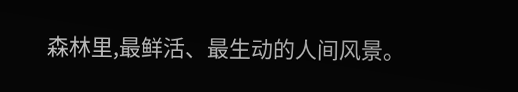森林里,最鲜活、最生动的人间风景。